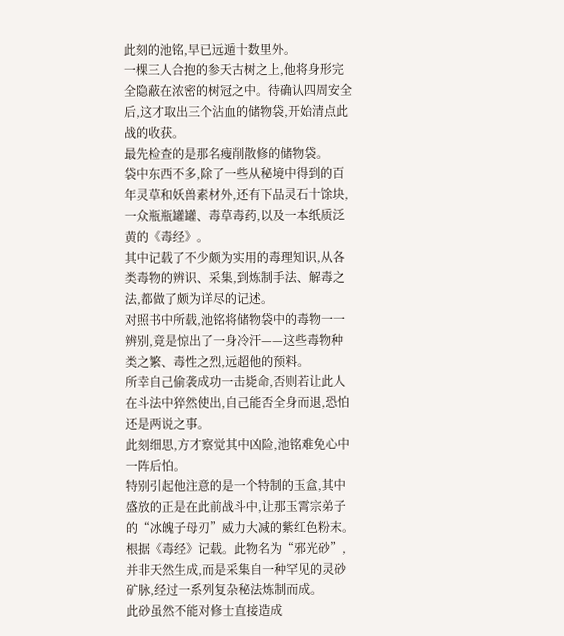此刻的池铭,早已远遁十数里外。
一棵三人合抱的参天古树之上,他将身形完全隐蔽在浓密的树冠之中。待确认四周安全后,这才取出三个沾血的储物袋,开始清点此战的收获。
最先检查的是那名瘦削散修的储物袋。
袋中东西不多,除了一些从秘境中得到的百年灵草和妖兽素材外,还有下品灵石十馀块,一众瓶瓶罐罐、毒草毒药,以及一本纸质泛黄的《毒经》。
其中记载了不少颇为实用的毒理知识,从各类毒物的辨识、采集,到炼制手法、解毒之法,都做了颇为详尽的记述。
对照书中所载,池铭将储物袋中的毒物一一辨别,竟是惊出了一身冷汗——这些毒物种类之繁、毒性之烈,远超他的预料。
所幸自己偷袭成功一击毙命,否则若让此人在斗法中猝然使出,自己能否全身而退,恐怕还是两说之事。
此刻细思,方才察觉其中凶险,池铭难免心中一阵后怕。
特别引起他注意的是一个特制的玉盒,其中盛放的正是在此前战斗中,让那玉霄宗弟子的“冰魄子母刃”威力大减的紫红色粉末。
根据《毒经》记载。此物名为“邪光砂”,并非天然生成,而是采集自一种罕见的灵砂矿脉,经过一系列复杂秘法炼制而成。
此砂虽然不能对修士直接造成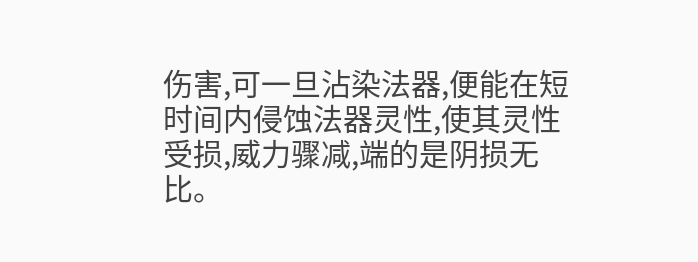伤害,可一旦沾染法器,便能在短时间内侵蚀法器灵性,使其灵性受损,威力骤减,端的是阴损无比。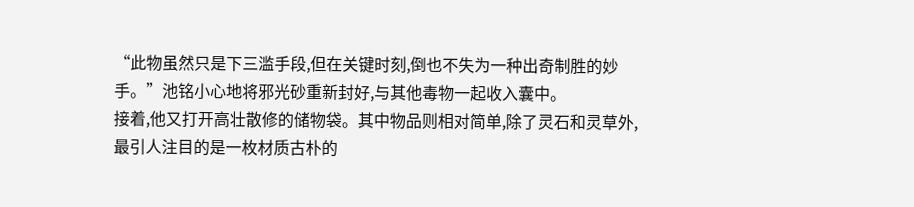“此物虽然只是下三滥手段,但在关键时刻,倒也不失为一种出奇制胜的妙手。”池铭小心地将邪光砂重新封好,与其他毒物一起收入囊中。
接着,他又打开高壮散修的储物袋。其中物品则相对简单,除了灵石和灵草外,最引人注目的是一枚材质古朴的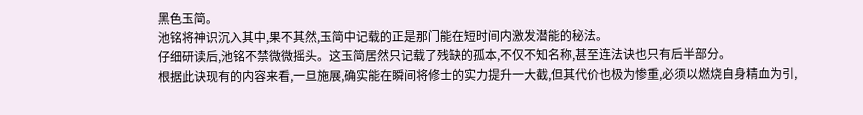黑色玉简。
池铭将神识沉入其中,果不其然,玉简中记载的正是那门能在短时间内激发潜能的秘法。
仔细研读后,池铭不禁微微摇头。这玉简居然只记载了残缺的孤本,不仅不知名称,甚至连法诀也只有后半部分。
根据此诀现有的内容来看,一旦施展,确实能在瞬间将修士的实力提升一大截,但其代价也极为惨重,必须以燃烧自身精血为引,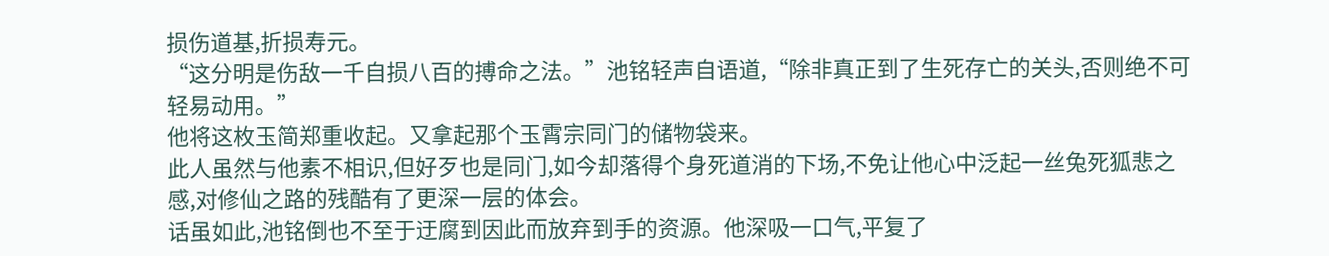损伤道基,折损寿元。
“这分明是伤敌一千自损八百的搏命之法。”池铭轻声自语道,“除非真正到了生死存亡的关头,否则绝不可轻易动用。”
他将这枚玉简郑重收起。又拿起那个玉霄宗同门的储物袋来。
此人虽然与他素不相识,但好歹也是同门,如今却落得个身死道消的下场,不免让他心中泛起一丝兔死狐悲之感,对修仙之路的残酷有了更深一层的体会。
话虽如此,池铭倒也不至于迂腐到因此而放弃到手的资源。他深吸一口气,平复了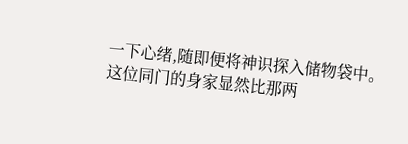一下心绪,随即便将神识探入储物袋中。
这位同门的身家显然比那两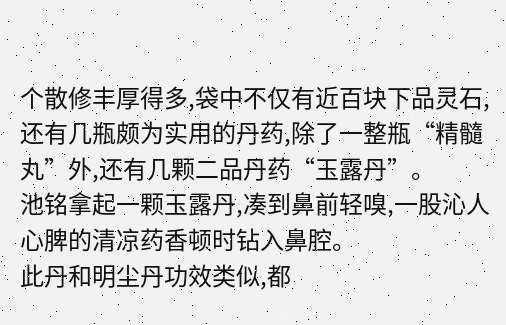个散修丰厚得多,袋中不仅有近百块下品灵石,还有几瓶颇为实用的丹药,除了一整瓶“精髓丸”外,还有几颗二品丹药“玉露丹”。
池铭拿起一颗玉露丹,凑到鼻前轻嗅,一股沁人心脾的清凉药香顿时钻入鼻腔。
此丹和明尘丹功效类似,都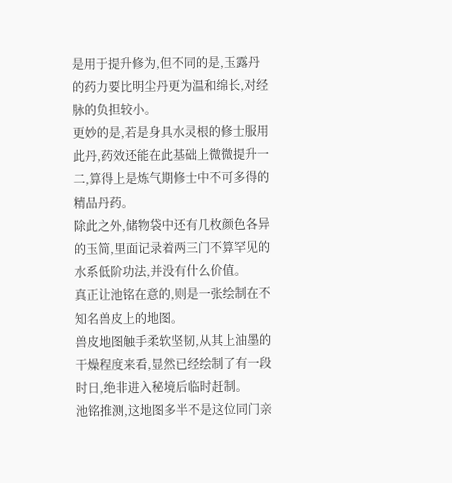是用于提升修为,但不同的是,玉露丹的药力要比明尘丹更为温和绵长,对经脉的负担较小。
更妙的是,若是身具水灵根的修士服用此丹,药效还能在此基础上微微提升一二,算得上是炼气期修士中不可多得的精品丹药。
除此之外,储物袋中还有几枚颜色各异的玉简,里面记录着两三门不算罕见的水系低阶功法,并没有什么价值。
真正让池铭在意的,则是一张绘制在不知名兽皮上的地图。
兽皮地图触手柔软坚韧,从其上油墨的干燥程度来看,显然已经绘制了有一段时日,绝非进入秘境后临时赶制。
池铭推测,这地图多半不是这位同门亲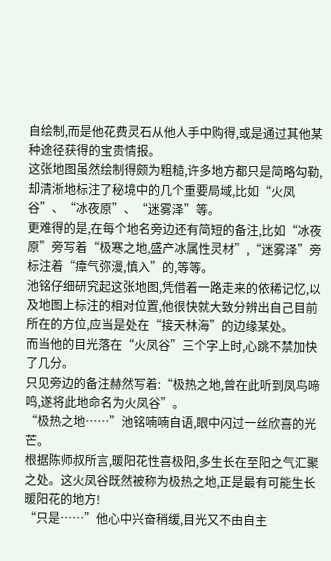自绘制,而是他花费灵石从他人手中购得,或是通过其他某种途径获得的宝贵情报。
这张地图虽然绘制得颇为粗糙,许多地方都只是简略勾勒,却清淅地标注了秘境中的几个重要局域,比如“火凤谷”、“冰夜原”、“迷雾泽”等。
更难得的是,在每个地名旁边还有简短的备注,比如“冰夜原”旁写着“极寒之地,盛产冰属性灵材”,“迷雾泽”旁标注着“瘴气弥漫,慎入”的,等等。
池铭仔细研究起这张地图,凭借着一路走来的依稀记忆,以及地图上标注的相对位置,他很快就大致分辨出自己目前所在的方位,应当是处在“接天林海”的边缘某处。
而当他的目光落在“火凤谷”三个字上时,心跳不禁加快了几分。
只见旁边的备注赫然写着:“极热之地,曾在此听到凤鸟啼鸣,遂将此地命名为火凤谷”。
“极热之地……”池铭喃喃自语,眼中闪过一丝欣喜的光芒。
根据陈师叔所言,暖阳花性喜极阳,多生长在至阳之气汇聚之处。这火凤谷既然被称为极热之地,正是最有可能生长暖阳花的地方!
“只是……”他心中兴奋稍缓,目光又不由自主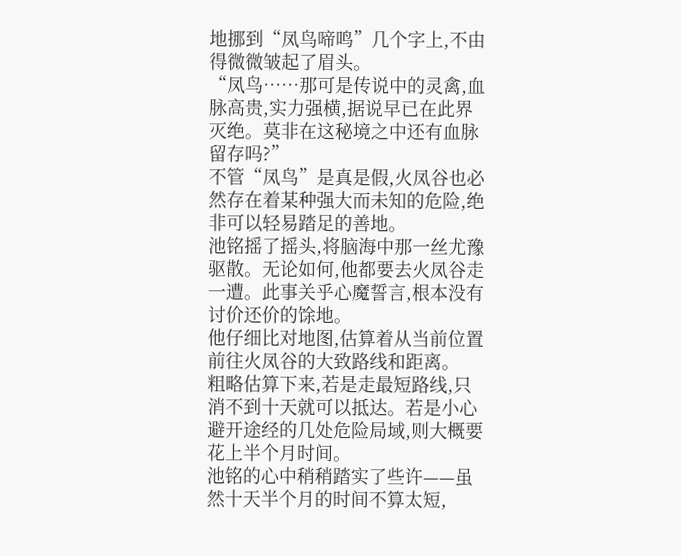地挪到“凤鸟啼鸣”几个字上,不由得微微皱起了眉头。
“凤鸟……那可是传说中的灵禽,血脉高贵,实力强横,据说早已在此界灭绝。莫非在这秘境之中还有血脉留存吗?”
不管“凤鸟”是真是假,火凤谷也必然存在着某种强大而未知的危险,绝非可以轻易踏足的善地。
池铭摇了摇头,将脑海中那一丝尤豫驱散。无论如何,他都要去火凤谷走一遭。此事关乎心魔誓言,根本没有讨价还价的馀地。
他仔细比对地图,估算着从当前位置前往火凤谷的大致路线和距离。
粗略估算下来,若是走最短路线,只消不到十天就可以抵达。若是小心避开途经的几处危险局域,则大概要花上半个月时间。
池铭的心中稍稍踏实了些许——虽然十天半个月的时间不算太短,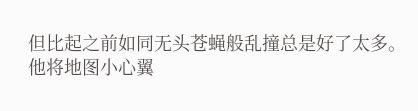但比起之前如同无头苍蝇般乱撞总是好了太多。
他将地图小心翼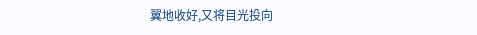翼地收好,又将目光投向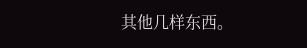其他几样东西。